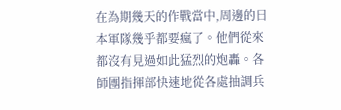在為期幾天的作戰當中,周邊的日本軍隊幾乎都要瘋了。他們從來都沒有見過如此猛烈的炮轟。各師團指揮部快速地從各處抽調兵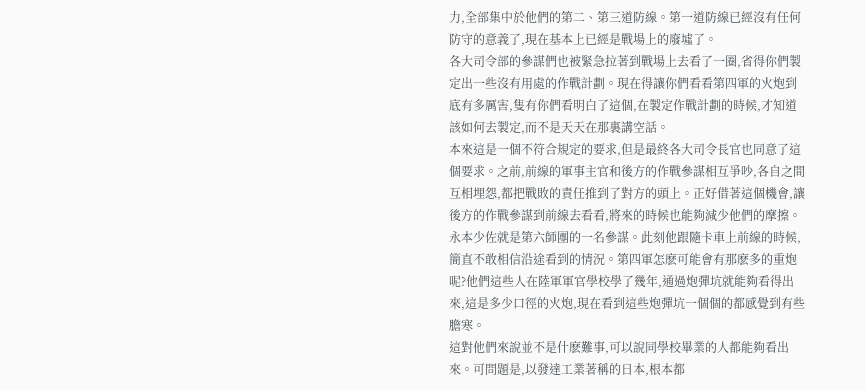力,全部集中於他們的第二、第三道防線。第一道防線已經沒有任何防守的意義了,現在基本上已經是戰場上的廢墟了。
各大司令部的參謀們也被緊急拉著到戰場上去看了一圈,省得你們製定出一些沒有用處的作戰計劃。現在得讓你們看看第四軍的火炮到底有多厲害,隻有你們看明白了這個,在製定作戰計劃的時候,才知道該如何去製定,而不是天天在那裏講空話。
本來這是一個不符合規定的要求,但是最終各大司令長官也同意了這個要求。之前,前線的軍事主官和後方的作戰參謀相互爭吵,各自之間互相埋怨,都把戰敗的責任推到了對方的頭上。正好借著這個機會,讓後方的作戰參謀到前線去看看,將來的時候也能夠減少他們的摩擦。
永本少佐就是第六師團的一名參謀。此刻他跟隨卡車上前線的時候,簡直不敢相信沿途看到的情況。第四軍怎麽可能會有那麽多的重炮呢?他們這些人在陸軍軍官學校學了幾年,通過炮彈坑就能夠看得出來,這是多少口徑的火炮,現在看到這些炮彈坑一個個的都感覺到有些膽寒。
這對他們來說並不是什麽難事,可以說同學校畢業的人都能夠看出來。可問題是,以發達工業著稱的日本,根本都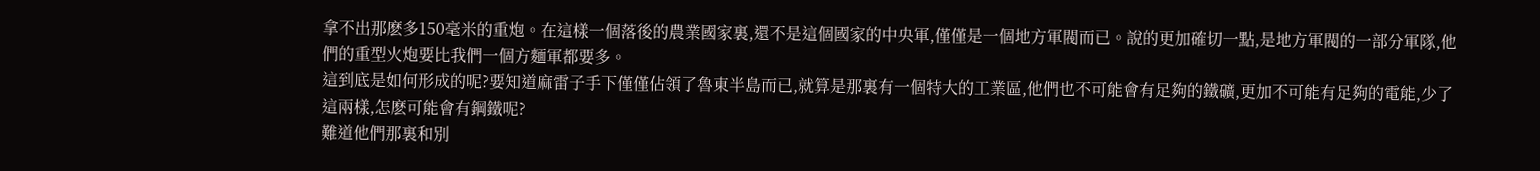拿不出那麽多150毫米的重炮。在這樣一個落後的農業國家裏,還不是這個國家的中央軍,僅僅是一個地方軍閥而已。說的更加確切一點,是地方軍閥的一部分軍隊,他們的重型火炮要比我們一個方麵軍都要多。
這到底是如何形成的呢?要知道麻雷子手下僅僅佔領了魯東半島而已,就算是那裏有一個特大的工業區,他們也不可能會有足夠的鐵礦,更加不可能有足夠的電能,少了這兩樣,怎麽可能會有鋼鐵呢?
難道他們那裏和別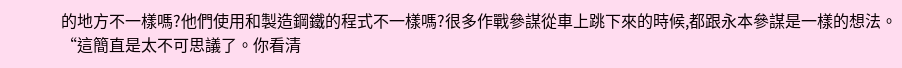的地方不一樣嗎?他們使用和製造鋼鐵的程式不一樣嗎?很多作戰參謀從車上跳下來的時候,都跟永本參謀是一樣的想法。
“這簡直是太不可思議了。你看清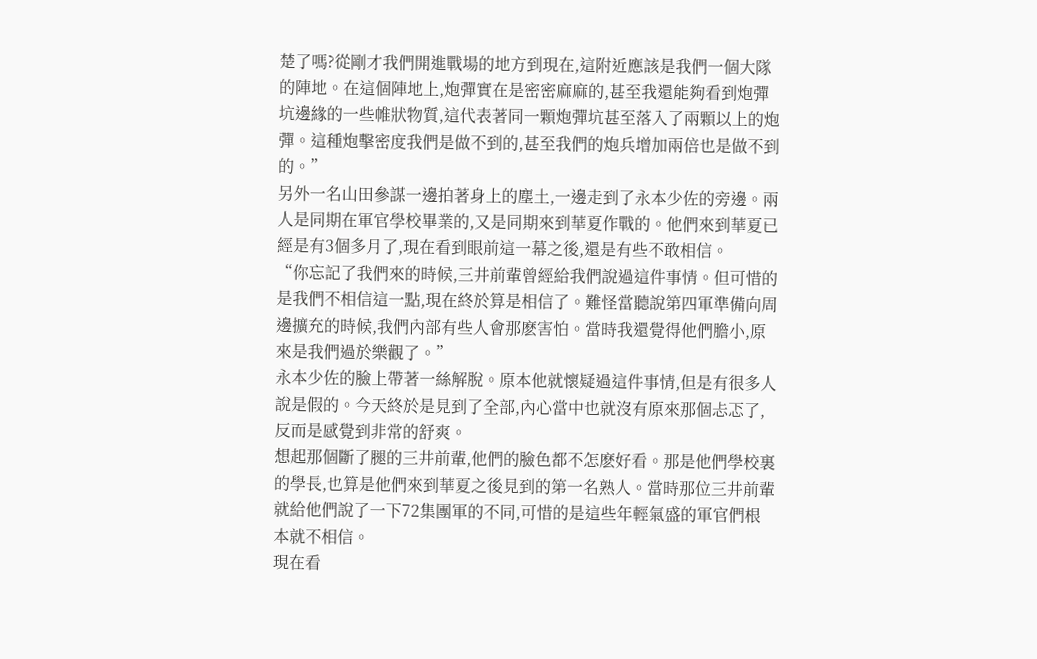楚了嗎?從剛才我們開進戰場的地方到現在,這附近應該是我們一個大隊的陣地。在這個陣地上,炮彈實在是密密麻麻的,甚至我還能夠看到炮彈坑邊緣的一些帷狀物質,這代表著同一顆炮彈坑甚至落入了兩顆以上的炮彈。這種炮擊密度我們是做不到的,甚至我們的炮兵增加兩倍也是做不到的。”
另外一名山田參謀一邊拍著身上的塵土,一邊走到了永本少佐的旁邊。兩人是同期在軍官學校畢業的,又是同期來到華夏作戰的。他們來到華夏已經是有3個多月了,現在看到眼前這一幕之後,還是有些不敢相信。
“你忘記了我們來的時候,三井前輩曾經給我們說過這件事情。但可惜的是我們不相信這一點,現在終於算是相信了。難怪當聽說第四軍準備向周邊擴充的時候,我們內部有些人會那麽害怕。當時我還覺得他們膽小,原來是我們過於樂觀了。”
永本少佐的臉上帶著一絲解脫。原本他就懷疑過這件事情,但是有很多人說是假的。今天終於是見到了全部,內心當中也就沒有原來那個忐忑了,反而是感覺到非常的舒爽。
想起那個斷了腿的三井前輩,他們的臉色都不怎麽好看。那是他們學校裏的學長,也算是他們來到華夏之後見到的第一名熟人。當時那位三井前輩就給他們說了一下72集團軍的不同,可惜的是這些年輕氣盛的軍官們根本就不相信。
現在看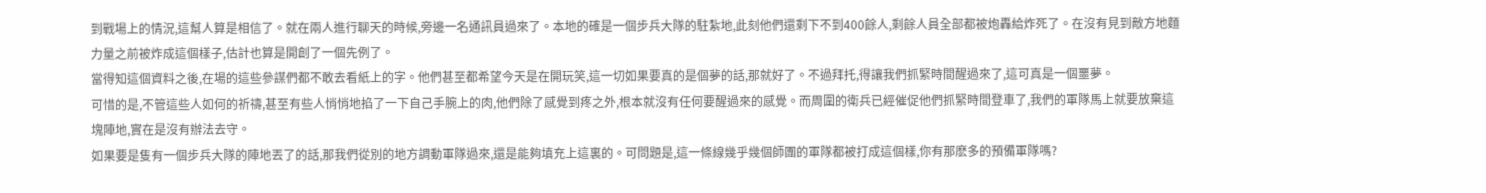到戰場上的情況,這幫人算是相信了。就在兩人進行聊天的時候,旁邊一名通訊員過來了。本地的確是一個步兵大隊的駐紮地,此刻他們還剩下不到400餘人,剩餘人員全部都被炮轟給炸死了。在沒有見到敵方地麵力量之前被炸成這個樣子,估計也算是開創了一個先例了。
當得知這個資料之後,在場的這些參謀們都不敢去看紙上的字。他們甚至都希望今天是在開玩笑,這一切如果要真的是個夢的話,那就好了。不過拜托,得讓我們抓緊時間醒過來了,這可真是一個噩夢。
可惜的是,不管這些人如何的祈禱,甚至有些人悄悄地掐了一下自己手腕上的肉,他們除了感覺到疼之外,根本就沒有任何要醒過來的感覺。而周圍的衛兵已經催促他們抓緊時間登車了,我們的軍隊馬上就要放棄這塊陣地,實在是沒有辦法去守。
如果要是隻有一個步兵大隊的陣地丟了的話,那我們從別的地方調動軍隊過來,還是能夠填充上這裏的。可問題是,這一條線幾乎幾個師團的軍隊都被打成這個樣,你有那麽多的預備軍隊嗎?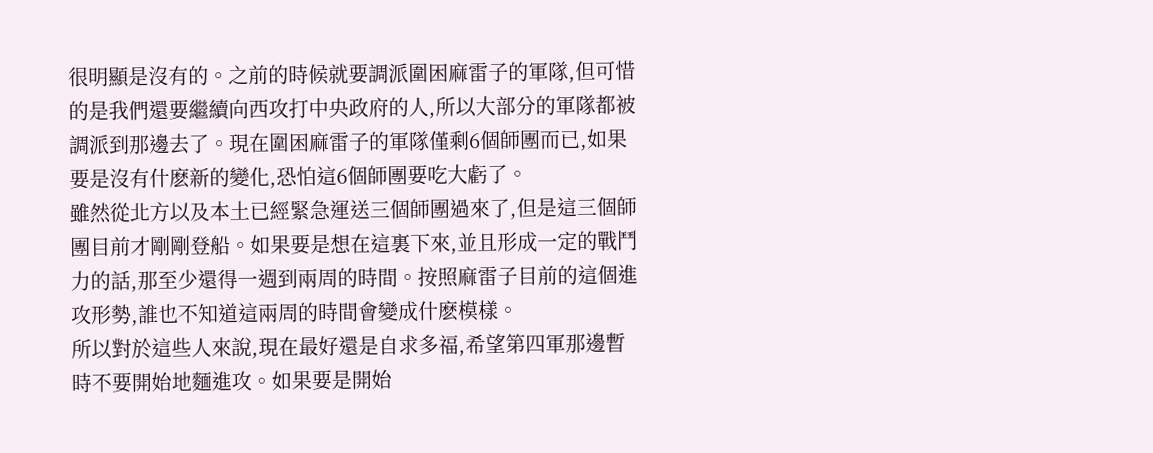很明顯是沒有的。之前的時候就要調派圍困麻雷子的軍隊,但可惜的是我們還要繼續向西攻打中央政府的人,所以大部分的軍隊都被調派到那邊去了。現在圍困麻雷子的軍隊僅剩6個師團而已,如果要是沒有什麽新的變化,恐怕這6個師團要吃大虧了。
雖然從北方以及本土已經緊急運送三個師團過來了,但是這三個師團目前才剛剛登船。如果要是想在這裏下來,並且形成一定的戰鬥力的話,那至少還得一週到兩周的時間。按照麻雷子目前的這個進攻形勢,誰也不知道這兩周的時間會變成什麽模樣。
所以對於這些人來說,現在最好還是自求多福,希望第四軍那邊暫時不要開始地麵進攻。如果要是開始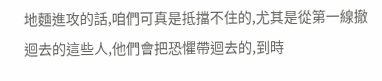地麵進攻的話,咱們可真是抵擋不住的,尤其是從第一線撤迴去的這些人,他們會把恐懼帶迴去的,到時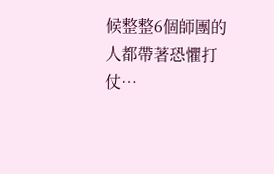候整整6個師團的人都帶著恐懼打仗…